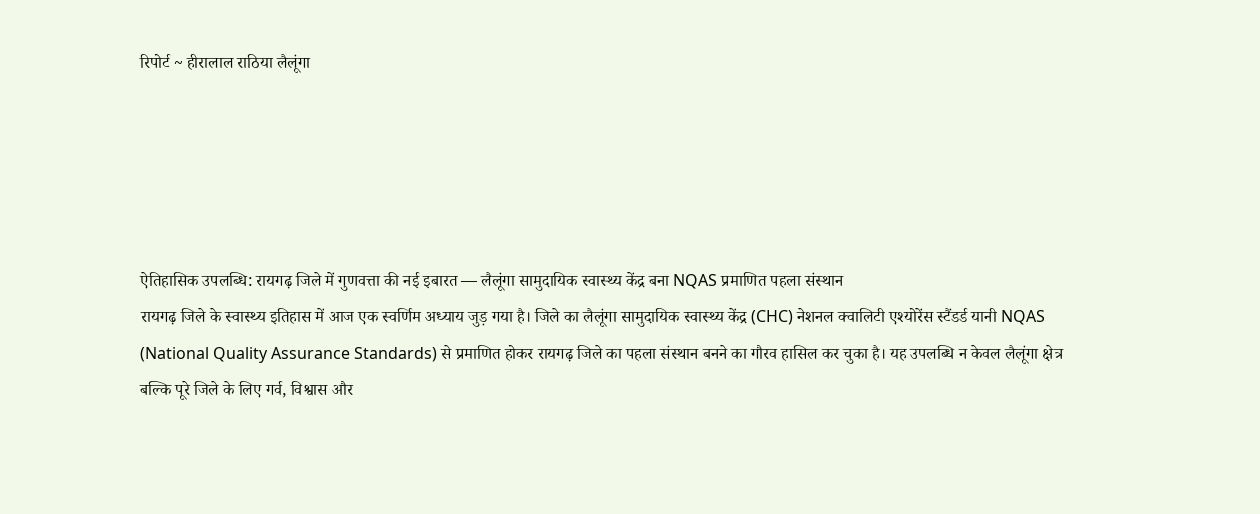रिपोर्ट ~ हीरालाल राठिया लैलूंगा





ऐतिहासिक उपलब्धि: रायगढ़ जिले में गुणवत्ता की नई इबारत — लैलूंगा सामुदायिक स्वास्थ्य केंद्र बना NQAS प्रमाणित पहला संस्थान
रायगढ़ जिले के स्वास्थ्य इतिहास में आज एक स्वर्णिम अध्याय जुड़ गया है। जिले का लैलूंगा सामुदायिक स्वास्थ्य केंद्र (CHC) नेशनल क्वालिटी एश्योरेंस स्टैंडर्ड यानी NQAS (National Quality Assurance Standards) से प्रमाणित होकर रायगढ़ जिले का पहला संस्थान बनने का गौरव हासिल कर चुका है। यह उपलब्धि न केवल लैलूंगा क्षेत्र बल्कि पूरे जिले के लिए गर्व, विश्वास और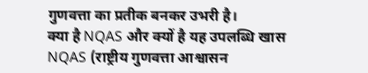गुणवत्ता का प्रतीक बनकर उभरी है।
क्या है NQAS और क्यों है यह उपलब्धि खास
NQAS (राष्ट्रीय गुणवत्ता आश्वासन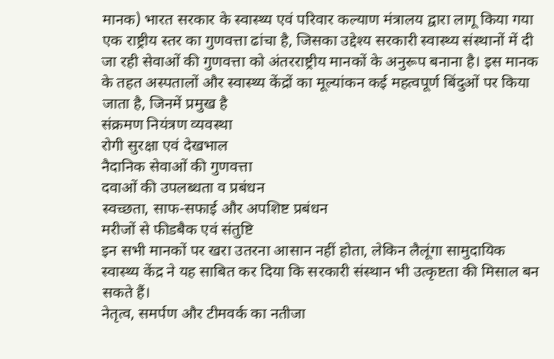मानक) भारत सरकार के स्वास्थ्य एवं परिवार कल्याण मंत्रालय द्वारा लागू किया गया एक राष्ट्रीय स्तर का गुणवत्ता ढांचा है, जिसका उद्देश्य सरकारी स्वास्थ्य संस्थानों में दी जा रही सेवाओं की गुणवत्ता को अंतरराष्ट्रीय मानकों के अनुरूप बनाना है। इस मानक के तहत अस्पतालों और स्वास्थ्य केंद्रों का मूल्यांकन कई महत्वपूर्ण बिंदुओं पर किया जाता है, जिनमें प्रमुख है
संक्रमण नियंत्रण व्यवस्था
रोगी सुरक्षा एवं देखभाल
नैदानिक सेवाओं की गुणवत्ता
दवाओं की उपलब्धता व प्रबंधन
स्वच्छता, साफ-सफाई और अपशिष्ट प्रबंधन
मरीजों से फीडबैक एवं संतुष्टि
इन सभी मानकों पर खरा उतरना आसान नहीं होता, लेकिन लैलूंगा सामुदायिक स्वास्थ्य केंद्र ने यह साबित कर दिया कि सरकारी संस्थान भी उत्कृष्टता की मिसाल बन सकते हैं।
नेतृत्व, समर्पण और टीमवर्क का नतीजा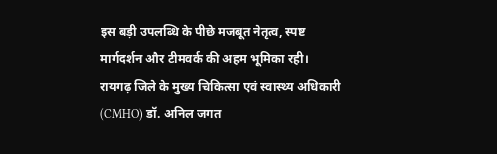इस बड़ी उपलब्धि के पीछे मजबूत नेतृत्व, स्पष्ट मार्गदर्शन और टीमवर्क की अहम भूमिका रही।
रायगढ़ जिले के मुख्य चिकित्सा एवं स्वास्थ्य अधिकारी (CMHO) डॉ. अनिल जगत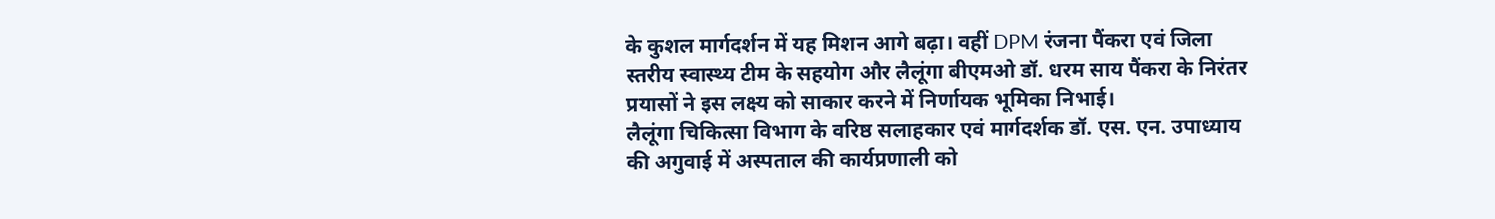के कुशल मार्गदर्शन में यह मिशन आगे बढ़ा। वहीं DPM रंजना पैंकरा एवं जिला स्तरीय स्वास्थ्य टीम के सहयोग और लैलूंगा बीएमओ डॉ. धरम साय पैंकरा के निरंतर प्रयासों ने इस लक्ष्य को साकार करने में निर्णायक भूमिका निभाई।
लैलूंगा चिकित्सा विभाग के वरिष्ठ सलाहकार एवं मार्गदर्शक डॉ. एस. एन. उपाध्याय की अगुवाई में अस्पताल की कार्यप्रणाली को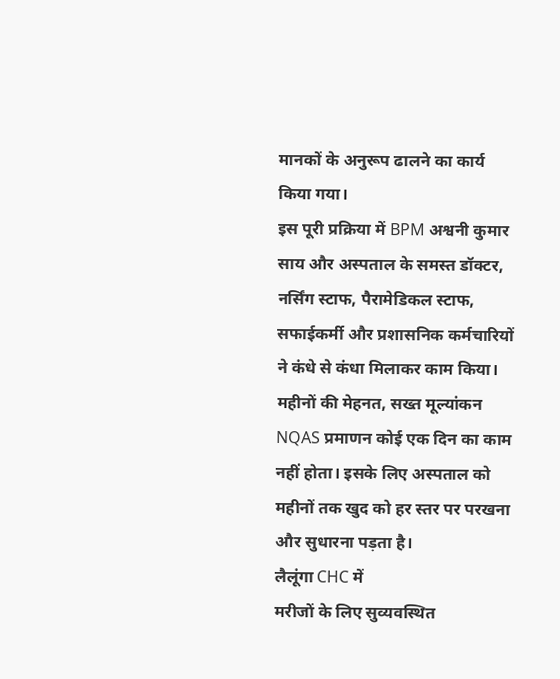मानकों के अनुरूप ढालने का कार्य किया गया।
इस पूरी प्रक्रिया में BPM अश्वनी कुमार साय और अस्पताल के समस्त डॉक्टर, नर्सिंग स्टाफ, पैरामेडिकल स्टाफ, सफाईकर्मी और प्रशासनिक कर्मचारियों ने कंधे से कंधा मिलाकर काम किया।
महीनों की मेहनत, सख्त मूल्यांकन
NQAS प्रमाणन कोई एक दिन का काम नहीं होता। इसके लिए अस्पताल को महीनों तक खुद को हर स्तर पर परखना और सुधारना पड़ता है।
लैलूंगा CHC में
मरीजों के लिए सुव्यवस्थित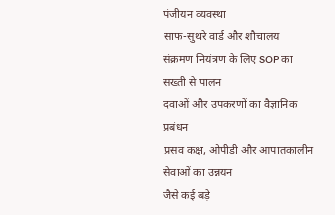पंजीयन व्यवस्था
साफ-सुथरे वार्ड और शौचालय
संक्रमण नियंत्रण के लिए SOP का सख्ती से पालन
दवाओं और उपकरणों का वैज्ञानिक प्रबंधन
प्रसव कक्ष, ओपीडी और आपातकालीन सेवाओं का उन्नयन
जैसे कई बड़े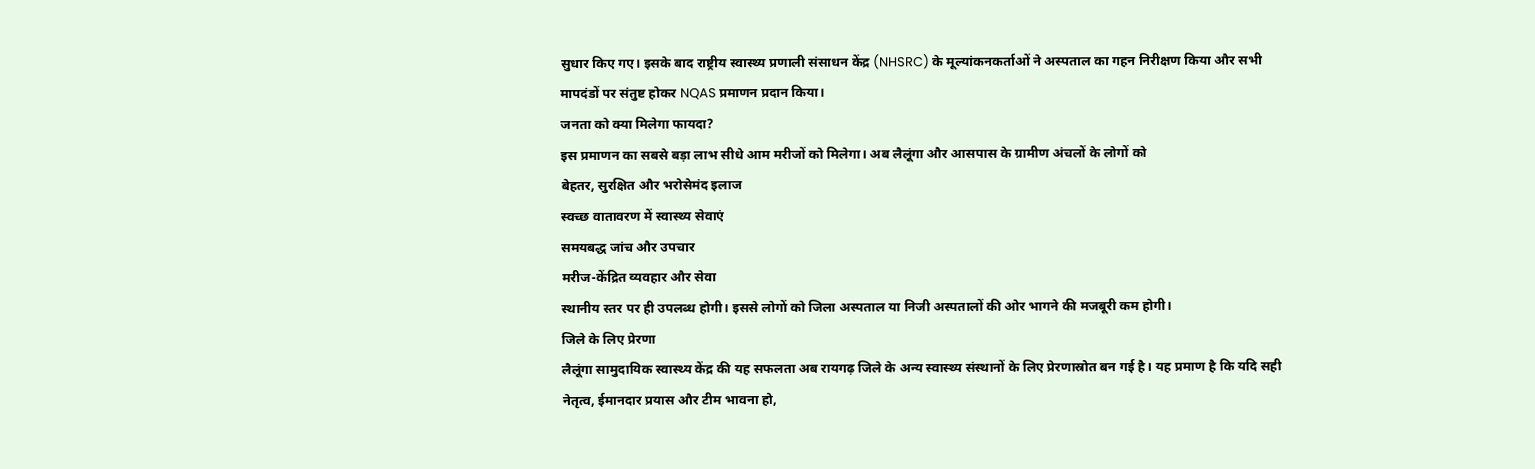सुधार किए गए। इसके बाद राष्ट्रीय स्वास्थ्य प्रणाली संसाधन केंद्र (NHSRC) के मूल्यांकनकर्ताओं ने अस्पताल का गहन निरीक्षण किया और सभी मापदंडों पर संतुष्ट होकर NQAS प्रमाणन प्रदान किया।
जनता को क्या मिलेगा फायदा?
इस प्रमाणन का सबसे बड़ा लाभ सीधे आम मरीजों को मिलेगा। अब लैलूंगा और आसपास के ग्रामीण अंचलों के लोगों को
बेहतर, सुरक्षित और भरोसेमंद इलाज
स्वच्छ वातावरण में स्वास्थ्य सेवाएं
समयबद्ध जांच और उपचार
मरीज-केंद्रित व्यवहार और सेवा
स्थानीय स्तर पर ही उपलब्ध होगी। इससे लोगों को जिला अस्पताल या निजी अस्पतालों की ओर भागने की मजबूरी कम होगी।
जिले के लिए प्रेरणा
लैलूंगा सामुदायिक स्वास्थ्य केंद्र की यह सफलता अब रायगढ़ जिले के अन्य स्वास्थ्य संस्थानों के लिए प्रेरणास्रोत बन गई है। यह प्रमाण है कि यदि सही नेतृत्व, ईमानदार प्रयास और टीम भावना हो,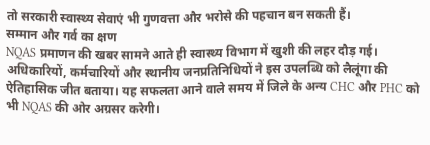तो सरकारी स्वास्थ्य सेवाएं भी गुणवत्ता और भरोसे की पहचान बन सकती हैं।
सम्मान और गर्व का क्षण
NQAS प्रमाणन की खबर सामने आते ही स्वास्थ्य विभाग में खुशी की लहर दौड़ गई। अधिकारियों, कर्मचारियों और स्थानीय जनप्रतिनिधियों ने इस उपलब्धि को लैलूंगा की ऐतिहासिक जीत बताया। यह सफलता आने वाले समय में जिले के अन्य CHC और PHC को भी NQAS की ओर अग्रसर करेगी।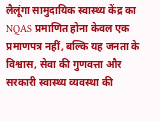लैलूंगा सामुदायिक स्वास्थ्य केंद्र का NQAS प्रमाणित होना केवल एक प्रमाणपत्र नहीं, बल्कि यह जनता के विश्वास, सेवा की गुणवत्ता और सरकारी स्वास्थ्य व्यवस्था की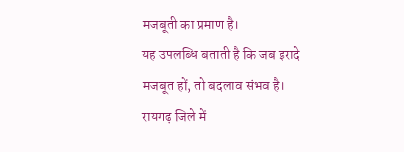मजबूती का प्रमाण है।
यह उपलब्धि बताती है कि जब इरादे मजबूत हों, तो बदलाव संभव है।
रायगढ़ जिले में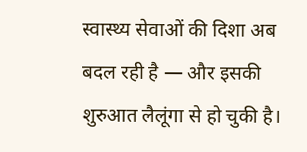स्वास्थ्य सेवाओं की दिशा अब बदल रही है — और इसकी शुरुआत लैलूंगा से हो चुकी है।